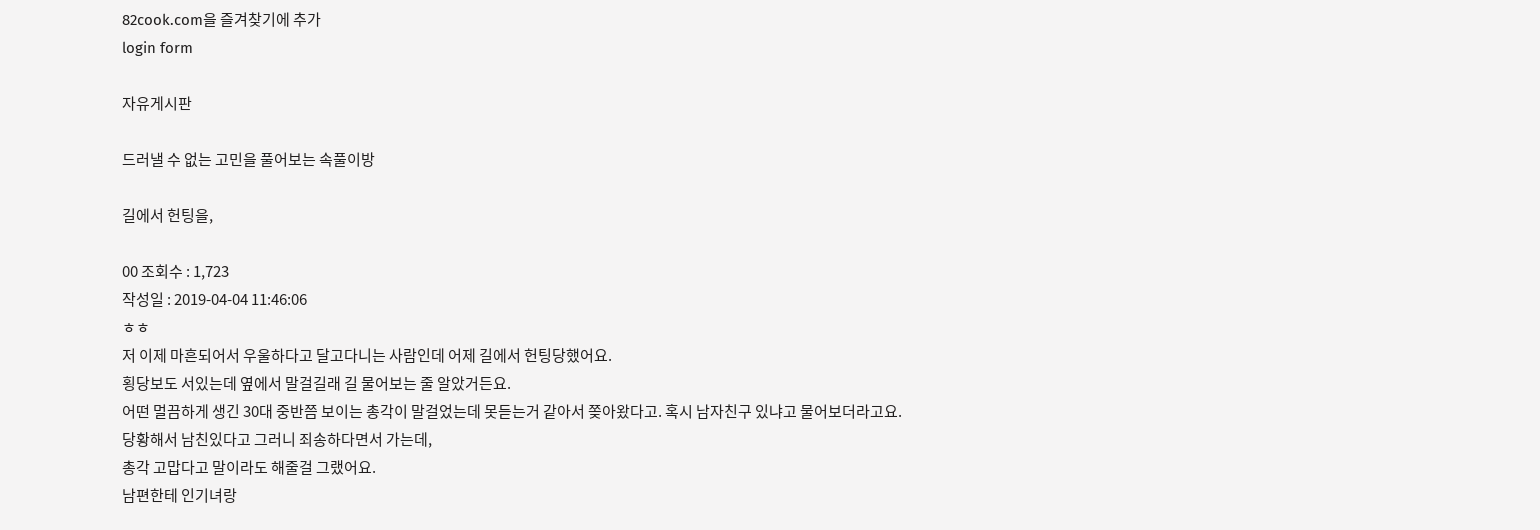82cook.com을 즐겨찾기에 추가
login form

자유게시판

드러낼 수 없는 고민을 풀어보는 속풀이방

길에서 헌팅을,

00 조회수 : 1,723
작성일 : 2019-04-04 11:46:06
ㅎㅎ
저 이제 마흔되어서 우울하다고 달고다니는 사람인데 어제 길에서 헌팅당했어요.
횡당보도 서있는데 옆에서 말걸길래 길 물어보는 줄 알았거든요.
어떤 멀끔하게 생긴 30대 중반쯤 보이는 총각이 말걸었는데 못듣는거 같아서 쫒아왔다고. 혹시 남자친구 있냐고 물어보더라고요.
당황해서 남친있다고 그러니 죄송하다면서 가는데,
총각 고맙다고 말이라도 해줄걸 그랬어요.
남편한테 인기녀랑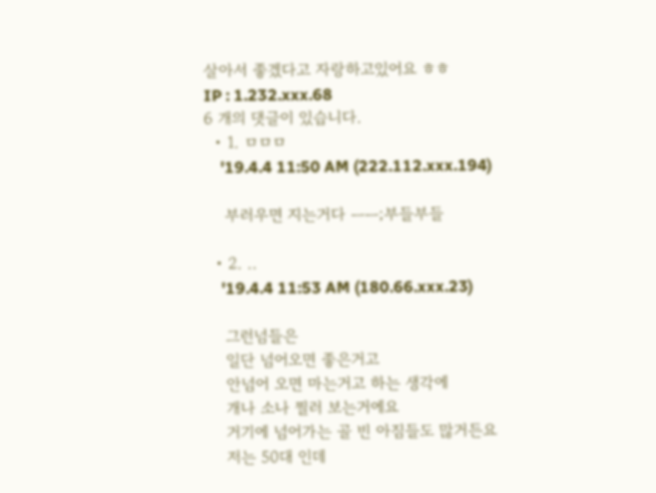살아서 좋겠다고 자랑하고있어요 ㅎㅎ
IP : 1.232.xxx.68
6 개의 댓글이 있습니다.
  • 1. ㅁㅁㅁ
    '19.4.4 11:50 AM (222.112.xxx.194)

    부러우면 지는거다 ㅡㅡ;부들부들

  • 2. ..
    '19.4.4 11:53 AM (180.66.xxx.23)

    그런넘들은
    일단 넘어오면 좋은거고
    안넘어 오면 마는거고 하는 생각에
    개나 소나 찔러 보는거에요
    거기에 넘어가는 골 빈 아짐들도 많거든요
    저는 50대 인데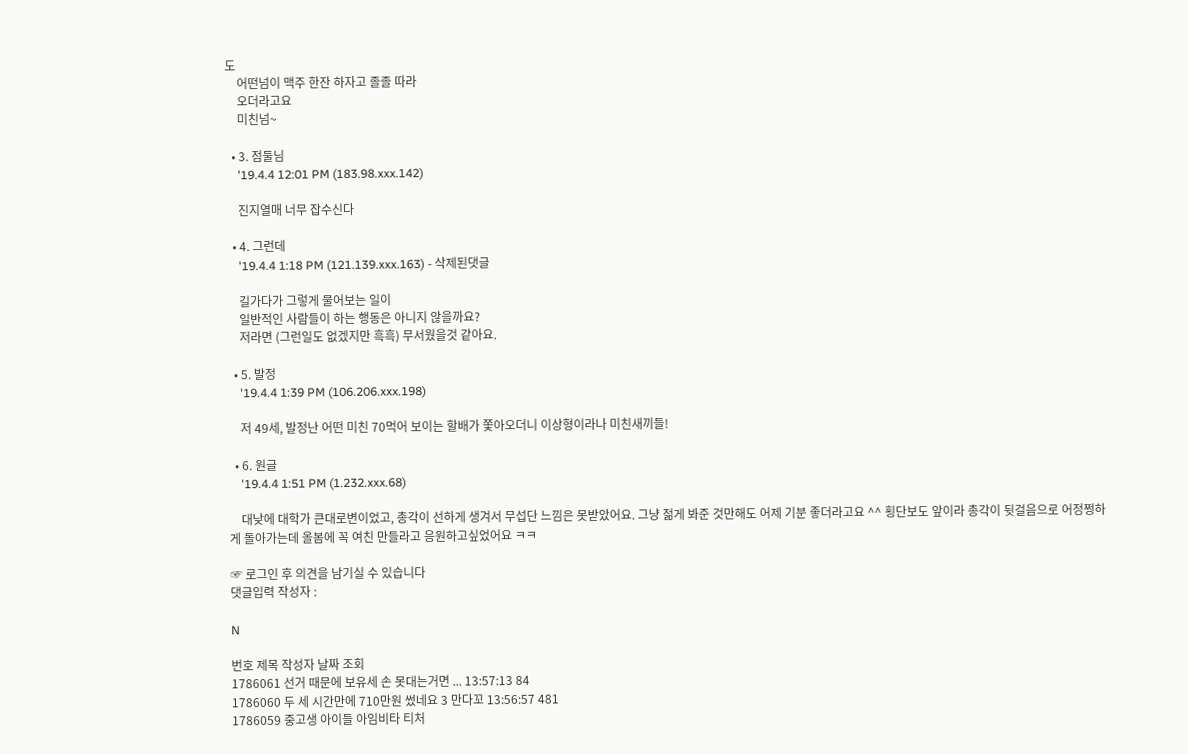도
    어떤넘이 맥주 한잔 하자고 졸졸 따라
    오더라고요
    미친넘~

  • 3. 점둘님
    '19.4.4 12:01 PM (183.98.xxx.142)

    진지열매 너무 잡수신다

  • 4. 그런데
    '19.4.4 1:18 PM (121.139.xxx.163) - 삭제된댓글

    길가다가 그렇게 물어보는 일이
    일반적인 사람들이 하는 행동은 아니지 않을까요?
    저라면 (그런일도 없겠지만 흑흑) 무서웠을것 같아요.

  • 5. 발정
    '19.4.4 1:39 PM (106.206.xxx.198)

    저 49세, 발정난 어떤 미친 70먹어 보이는 할배가 쫓아오더니 이상형이라나 미친새끼들!

  • 6. 원글
    '19.4.4 1:51 PM (1.232.xxx.68)

    대낮에 대학가 큰대로변이었고, 총각이 선하게 생겨서 무섭단 느낌은 못받았어요. 그냥 젊게 봐준 것만해도 어제 기분 좋더라고요 ^^ 횡단보도 앞이라 총각이 뒷걸음으로 어정쩡하게 돌아가는데 올봄에 꼭 여친 만들라고 응원하고싶었어요 ㅋㅋ

☞ 로그인 후 의견을 남기실 수 있습니다
댓글입력 작성자 :

N

번호 제목 작성자 날짜 조회
1786061 선거 때문에 보유세 손 못대는거면 ... 13:57:13 84
1786060 두 세 시간만에 710만원 썼네요 3 만다꼬 13:56:57 481
1786059 중고생 아이들 아임비타 티처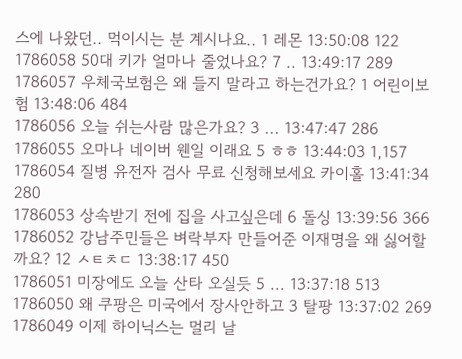스에 나왔던.. 먹이시는 분 계시나요.. 1 레몬 13:50:08 122
1786058 50대 키가 얼마나 줄었나요? 7 .. 13:49:17 289
1786057 우체국보험은 왜 들지 말라고 하는건가요? 1 어린이보험 13:48:06 484
1786056 오늘 쉬는사람 많은가요? 3 ... 13:47:47 286
1786055 오마나 네이버 웬일 이래요 5 ㅎㅎ 13:44:03 1,157
1786054 질병 유전자 검사 무료 신청해보세요 카이홀 13:41:34 280
1786053 상속받기 전에 집을 사고싶은데 6 돌싱 13:39:56 366
1786052 강남주민들은 벼락부자 만들어준 이재명을 왜 싫어할까요? 12 ㅅㅌㅊㄷ 13:38:17 450
1786051 미장에도 오늘 산타 오실듯 5 ... 13:37:18 513
1786050 왜 쿠팡은 미국에서 장사안하고 3 탈팡 13:37:02 269
1786049 이제 하이닉스는 멀리 날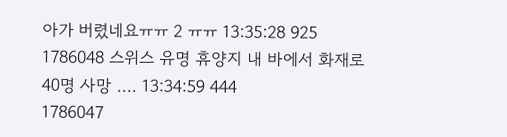아가 버렸네요ㅠㅠ 2 ㅠㅠ 13:35:28 925
1786048 스위스 유명 휴양지 내 바에서 화재로 40명 사망 .... 13:34:59 444
1786047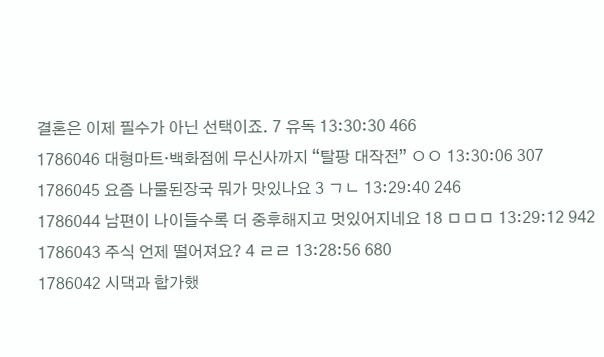결혼은 이제 필수가 아닌 선택이죠. 7 유독 13:30:30 466
1786046 대형마트·백화점에 무신사까지 “탈팡 대작전” ㅇㅇ 13:30:06 307
1786045 요즘 나물된장국 뭐가 맛있나요 3 ㄱㄴ 13:29:40 246
1786044 남편이 나이들수록 더 중후해지고 멋있어지네요 18 ㅁㅁㅁ 13:29:12 942
1786043 주식 언제 떨어져요? 4 ㄹㄹ 13:28:56 680
1786042 시댁과 합가했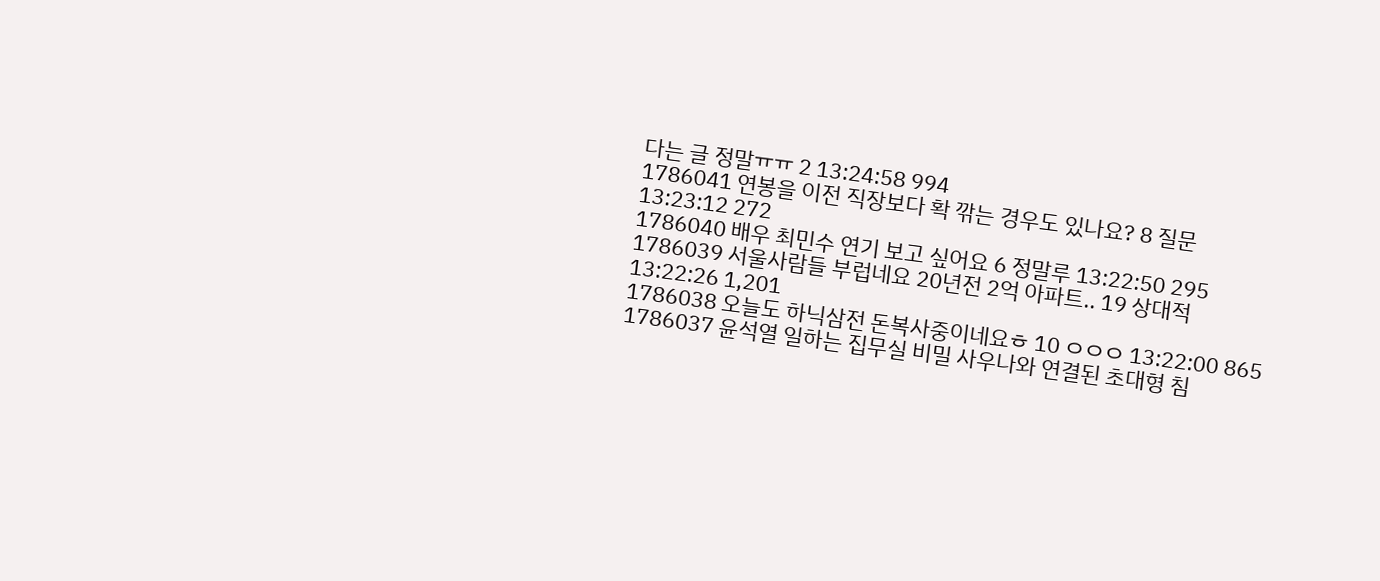다는 글 정말ㅠㅠ 2 13:24:58 994
1786041 연봉을 이전 직장보다 확 깎는 경우도 있나요? 8 질문 13:23:12 272
1786040 배우 최민수 연기 보고 싶어요 6 정말루 13:22:50 295
1786039 서울사람들 부럽네요 20년전 2억 아파트.. 19 상대적 13:22:26 1,201
1786038 오늘도 하닉삼전 돈복사중이네요ㅎ 10 ㅇㅇㅇ 13:22:00 865
1786037 윤석열 일하는 집무실 비밀 사우나와 연결된 초대형 침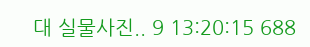대 실물사진.. 9 13:20:15 688